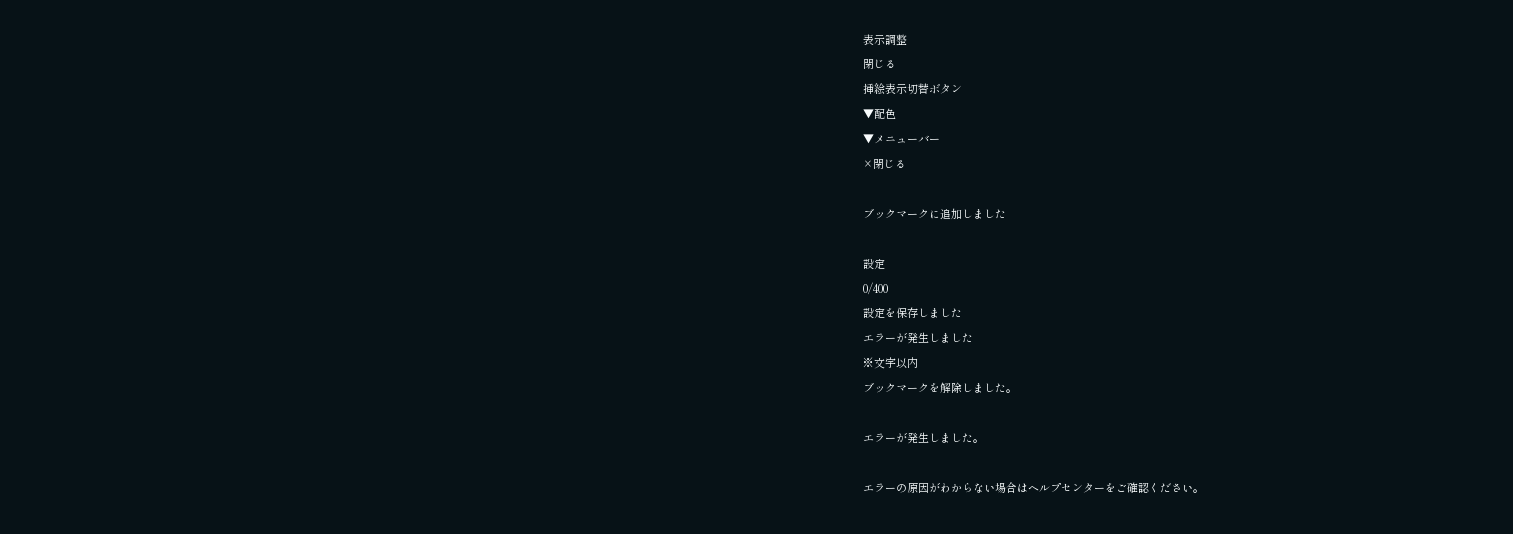表示調整
閉じる
挿絵表示切替ボタン
▼配色
▼メニューバー
×閉じる

ブックマークに追加しました

設定
0/400
設定を保存しました
エラーが発生しました
※文字以内
ブックマークを解除しました。

エラーが発生しました。

エラーの原因がわからない場合はヘルプセンターをご確認ください。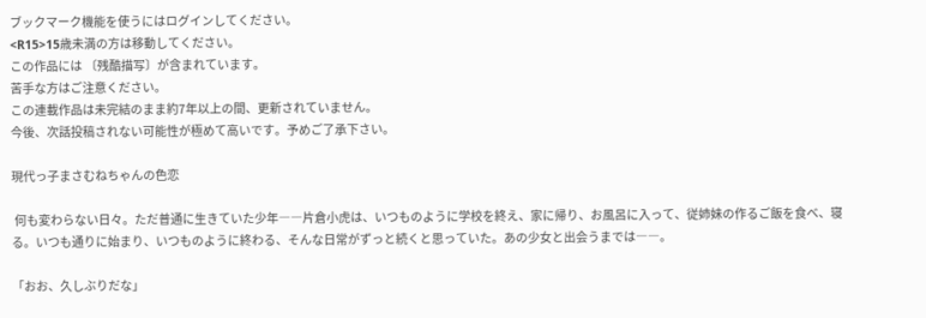ブックマーク機能を使うにはログインしてください。
<R15>15歳未満の方は移動してください。
この作品には 〔残酷描写〕が含まれています。
苦手な方はご注意ください。
この連載作品は未完結のまま約7年以上の間、更新されていません。
今後、次話投稿されない可能性が極めて高いです。予めご了承下さい。

現代っ子まさむねちゃんの色恋

 何も変わらない日々。ただ普通に生きていた少年――片倉小虎は、いつものように学校を終え、家に帰り、お風呂に入って、従姉妹の作るご飯を食べ、寝る。いつも通りに始まり、いつものように終わる、そんな日常がずっと続くと思っていた。あの少女と出会うまでは――。

「おお、久しぶりだな」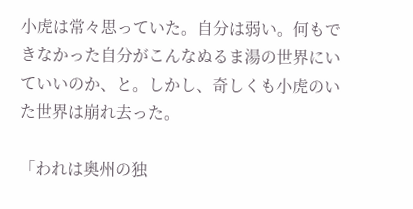小虎は常々思っていた。自分は弱い。何もできなかった自分がこんなぬるま湯の世界にいていいのか、と。しかし、奇しくも小虎のいた世界は崩れ去った。

「われは奥州の独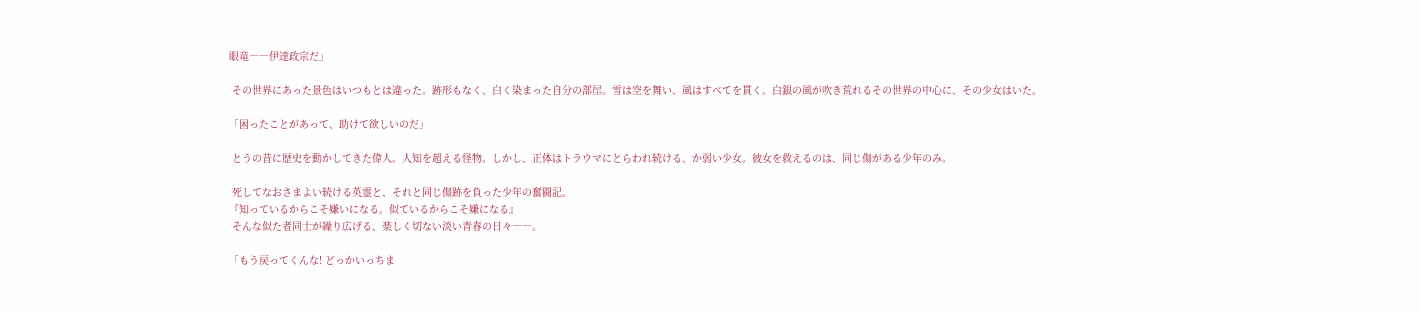眼竜――伊達政宗だ」

 その世界にあった景色はいつもとは違った。跡形もなく、白く染まった自分の部屋。雪は空を舞い、風はすべてを貫く。白銀の風が吹き荒れるその世界の中心に、その少女はいた。

「困ったことがあって、助けて欲しいのだ」

 とうの昔に歴史を動かしてきた偉人。人知を超える怪物。しかし、正体はトラウマにとらわれ続ける、か弱い少女。彼女を救えるのは、同じ傷がある少年のみ。

 死してなおさまよい続ける英霊と、それと同じ傷跡を負った少年の奮闘記。
『知っているからこそ嫌いになる。似ているからこそ嫌になる』
 そんな似た者同士が繰り広げる、楽しく切ない淡い青春の日々――。

「もう戻ってくんな! どっかいっちま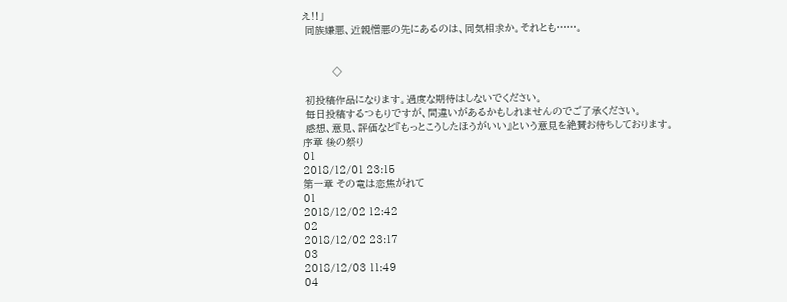え‼」
 同族嫌悪、近親憎悪の先にあるのは、同気相求か。それとも……。


          ◇

 初投稿作品になります。過度な期待はしないでください。
 毎日投稿するつもりですが、間違いがあるかもしれませんのでご了承ください。
 感想、意見、評価など『もっとこうしたほうがいい』という意見を絶賛お待ちしております。
序章 後の祭り
01
2018/12/01 23:15
第一章 その竜は恋焦がれて
01
2018/12/02 12:42
02
2018/12/02 23:17
03
2018/12/03 11:49
04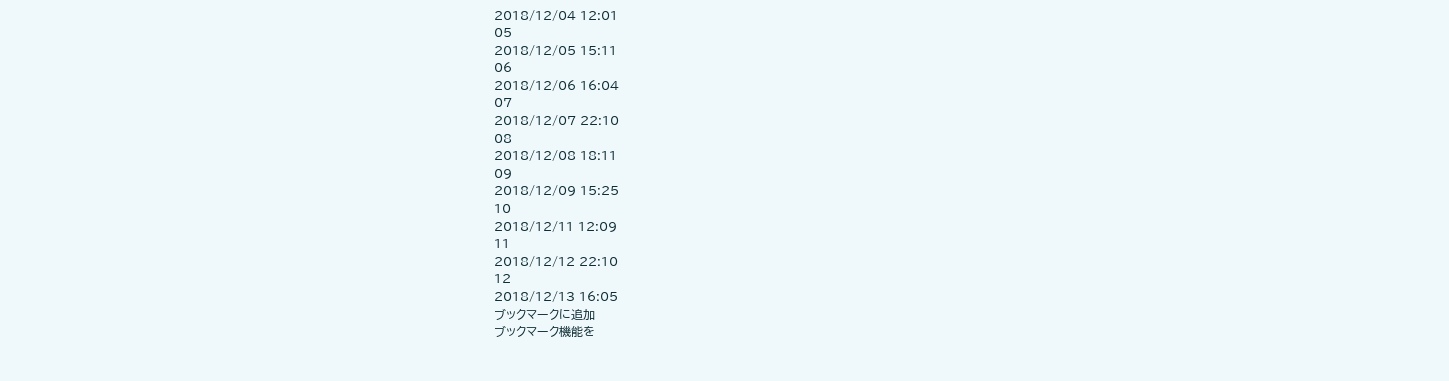2018/12/04 12:01
05
2018/12/05 15:11
06
2018/12/06 16:04
07
2018/12/07 22:10
08
2018/12/08 18:11
09
2018/12/09 15:25
10
2018/12/11 12:09
11
2018/12/12 22:10
12
2018/12/13 16:05
ブックマークに追加
ブックマーク機能を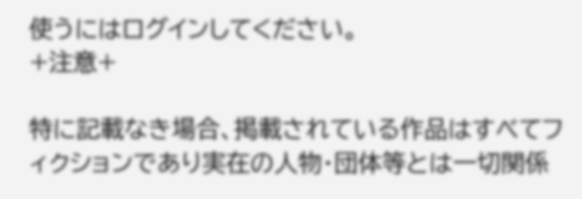使うにはログインしてください。
+注意+

特に記載なき場合、掲載されている作品はすべてフィクションであり実在の人物・団体等とは一切関係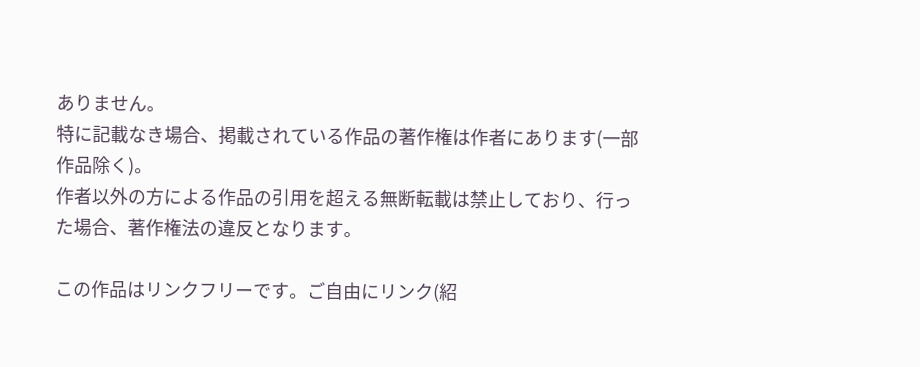ありません。
特に記載なき場合、掲載されている作品の著作権は作者にあります(一部作品除く)。
作者以外の方による作品の引用を超える無断転載は禁止しており、行った場合、著作権法の違反となります。

この作品はリンクフリーです。ご自由にリンク(紹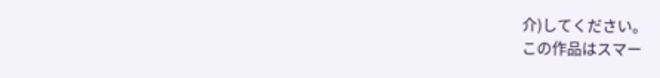介)してください。
この作品はスマー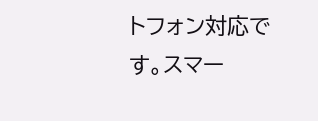トフォン対応です。スマー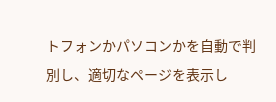トフォンかパソコンかを自動で判別し、適切なページを表示し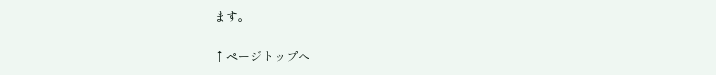ます。

↑ページトップへ